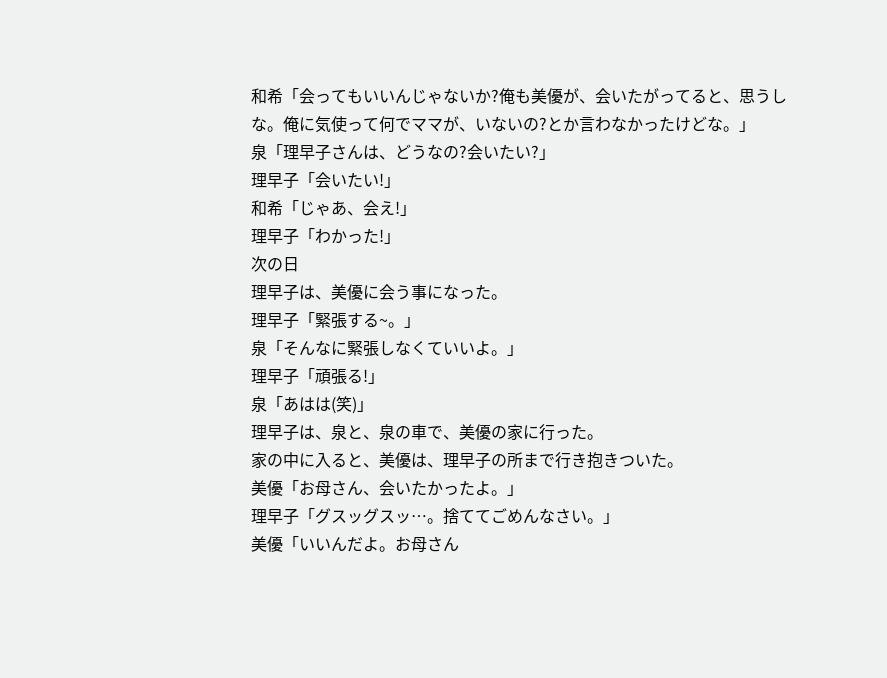和希「会ってもいいんじゃないか?俺も美優が、会いたがってると、思うしな。俺に気使って何でママが、いないの?とか言わなかったけどな。」
泉「理早子さんは、どうなの?会いたい?」
理早子「会いたい!」
和希「じゃあ、会え!」
理早子「わかった!」
次の日
理早子は、美優に会う事になった。
理早子「緊張する~。」
泉「そんなに緊張しなくていいよ。」
理早子「頑張る!」
泉「あはは(笑)」
理早子は、泉と、泉の車で、美優の家に行った。
家の中に入ると、美優は、理早子の所まで行き抱きついた。
美優「お母さん、会いたかったよ。」
理早子「グスッグスッ…。捨ててごめんなさい。」
美優「いいんだよ。お母さん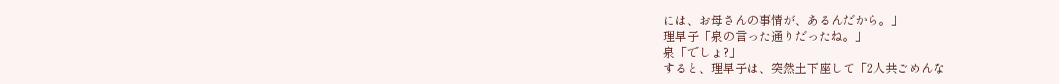には、お母さんの事情が、あるんだから。」
理早子「泉の言った通りだったね。」
泉「でしょ?」
すると、理早子は、突然土下座して「2人共ごめんな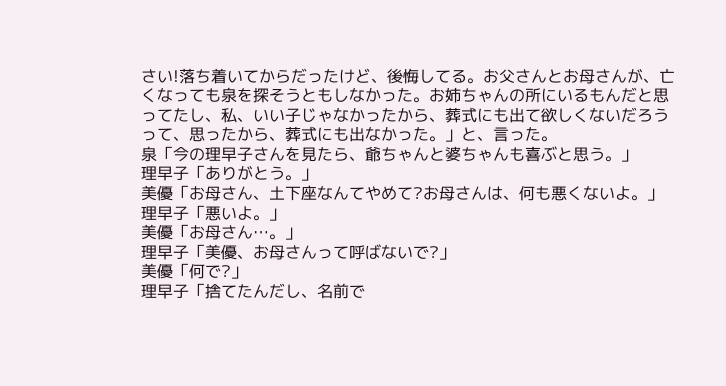さい!落ち着いてからだったけど、後悔してる。お父さんとお母さんが、亡くなっても泉を探そうともしなかった。お姉ちゃんの所にいるもんだと思ってたし、私、いい子じゃなかったから、葬式にも出て欲しくないだろうって、思ったから、葬式にも出なかった。」と、言った。
泉「今の理早子さんを見たら、爺ちゃんと婆ちゃんも喜ぶと思う。」
理早子「ありがとう。」
美優「お母さん、土下座なんてやめて?お母さんは、何も悪くないよ。」
理早子「悪いよ。」
美優「お母さん…。」
理早子「美優、お母さんって呼ばないで?」
美優「何で?」
理早子「捨てたんだし、名前で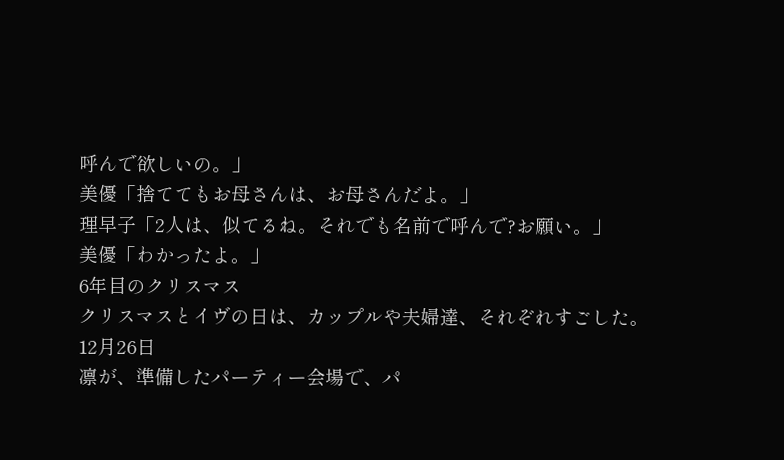呼んで欲しいの。」
美優「捨ててもお母さんは、お母さんだよ。」
理早子「2人は、似てるね。それでも名前で呼んで?お願い。」
美優「わかったよ。」
6年目のクリスマス
クリスマスとイヴの日は、カップルや夫婦達、それぞれすごした。
12月26日
凛が、準備したパーティー会場で、パ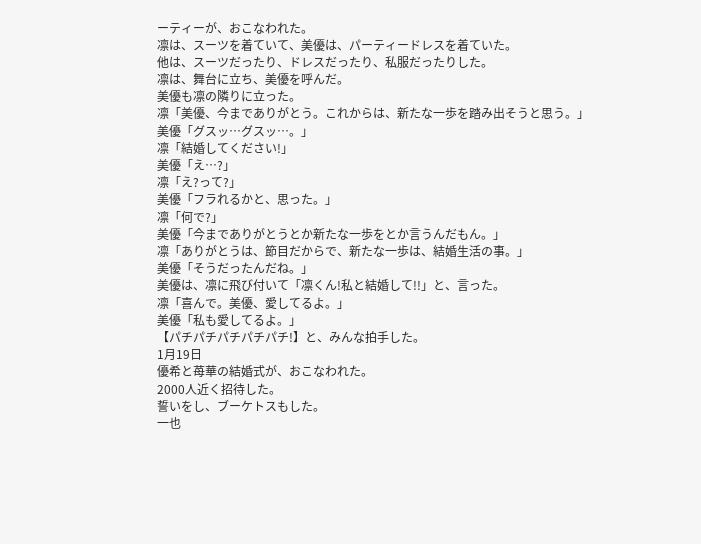ーティーが、おこなわれた。
凛は、スーツを着ていて、美優は、パーティードレスを着ていた。
他は、スーツだったり、ドレスだったり、私服だったりした。
凛は、舞台に立ち、美優を呼んだ。
美優も凛の隣りに立った。
凛「美優、今までありがとう。これからは、新たな一歩を踏み出そうと思う。」
美優「グスッ…グスッ…。」
凛「結婚してください!」
美優「え…?」
凛「え?って?」
美優「フラれるかと、思った。」
凛「何で?」
美優「今までありがとうとか新たな一歩をとか言うんだもん。」
凛「ありがとうは、節目だからで、新たな一歩は、結婚生活の事。」
美優「そうだったんだね。」
美優は、凛に飛び付いて「凛くん!私と結婚して!!」と、言った。
凛「喜んで。美優、愛してるよ。」
美優「私も愛してるよ。」
【パチパチパチパチパチ!】と、みんな拍手した。
1月19日
優希と苺華の結婚式が、おこなわれた。
2000人近く招待した。
誓いをし、ブーケトスもした。
一也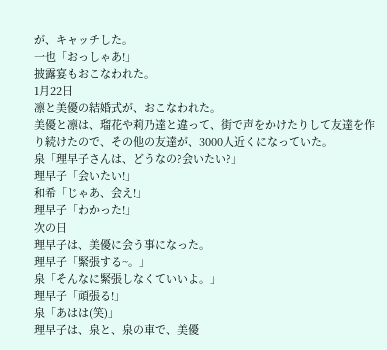が、キャッチした。
一也「おっしゃあ!」
披露宴もおこなわれた。
1月22日
凛と美優の結婚式が、おこなわれた。
美優と凛は、瑠花や莉乃達と違って、街で声をかけたりして友達を作り続けたので、その他の友達が、3000人近くになっていた。
泉「理早子さんは、どうなの?会いたい?」
理早子「会いたい!」
和希「じゃあ、会え!」
理早子「わかった!」
次の日
理早子は、美優に会う事になった。
理早子「緊張する~。」
泉「そんなに緊張しなくていいよ。」
理早子「頑張る!」
泉「あはは(笑)」
理早子は、泉と、泉の車で、美優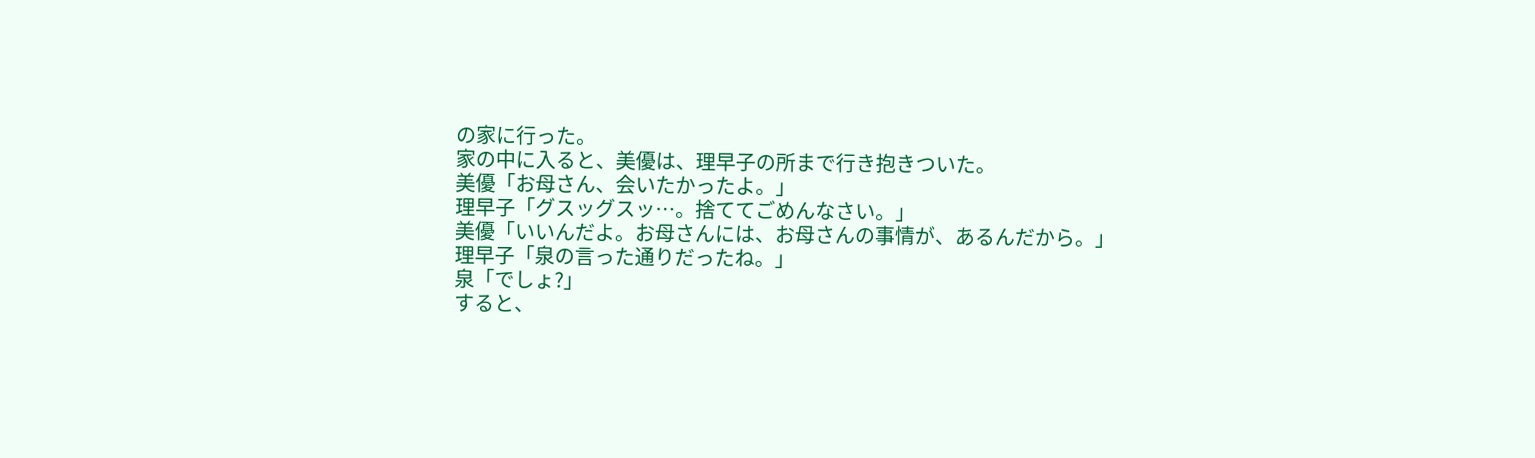の家に行った。
家の中に入ると、美優は、理早子の所まで行き抱きついた。
美優「お母さん、会いたかったよ。」
理早子「グスッグスッ…。捨ててごめんなさい。」
美優「いいんだよ。お母さんには、お母さんの事情が、あるんだから。」
理早子「泉の言った通りだったね。」
泉「でしょ?」
すると、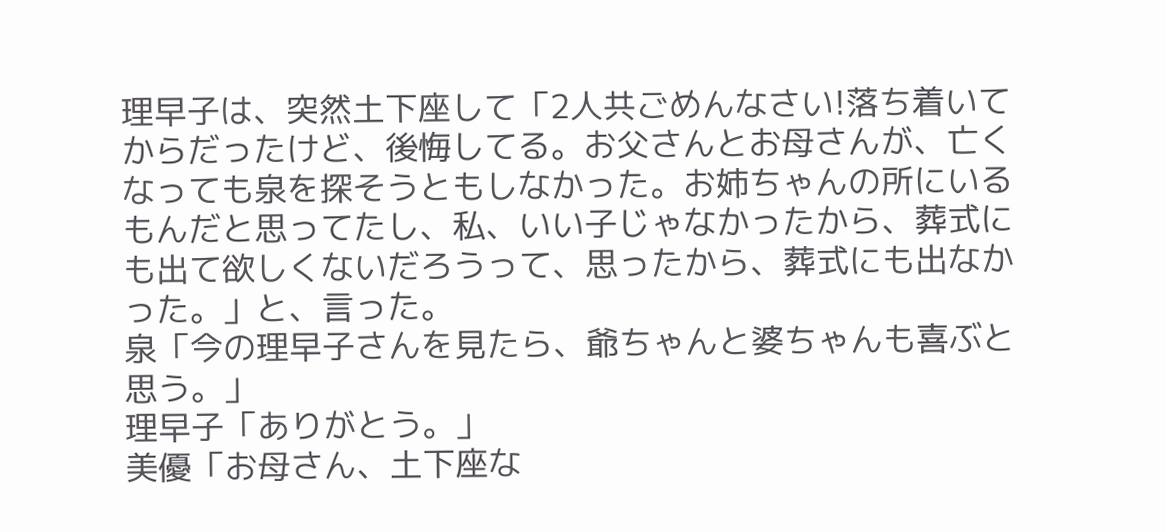理早子は、突然土下座して「2人共ごめんなさい!落ち着いてからだったけど、後悔してる。お父さんとお母さんが、亡くなっても泉を探そうともしなかった。お姉ちゃんの所にいるもんだと思ってたし、私、いい子じゃなかったから、葬式にも出て欲しくないだろうって、思ったから、葬式にも出なかった。」と、言った。
泉「今の理早子さんを見たら、爺ちゃんと婆ちゃんも喜ぶと思う。」
理早子「ありがとう。」
美優「お母さん、土下座な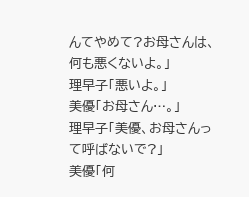んてやめて?お母さんは、何も悪くないよ。」
理早子「悪いよ。」
美優「お母さん…。」
理早子「美優、お母さんって呼ばないで?」
美優「何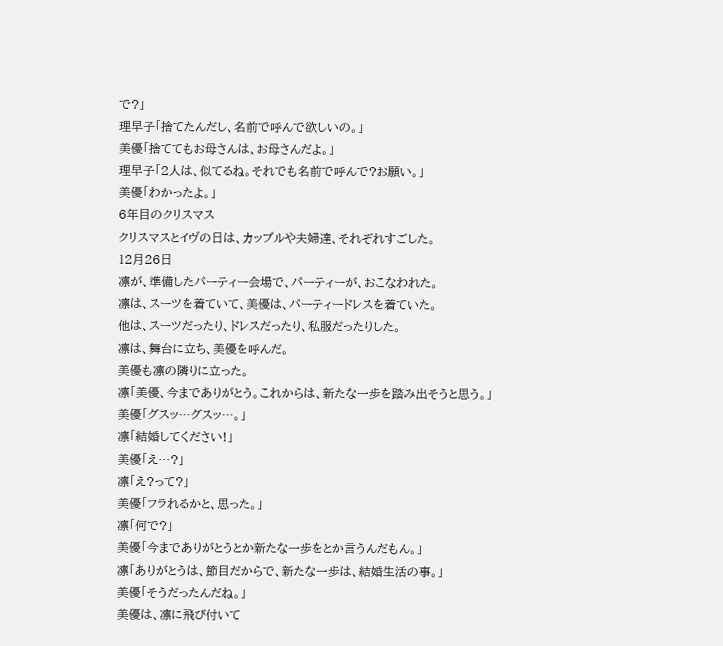で?」
理早子「捨てたんだし、名前で呼んで欲しいの。」
美優「捨ててもお母さんは、お母さんだよ。」
理早子「2人は、似てるね。それでも名前で呼んで?お願い。」
美優「わかったよ。」
6年目のクリスマス
クリスマスとイヴの日は、カップルや夫婦達、それぞれすごした。
12月26日
凛が、準備したパーティー会場で、パーティーが、おこなわれた。
凛は、スーツを着ていて、美優は、パーティードレスを着ていた。
他は、スーツだったり、ドレスだったり、私服だったりした。
凛は、舞台に立ち、美優を呼んだ。
美優も凛の隣りに立った。
凛「美優、今までありがとう。これからは、新たな一歩を踏み出そうと思う。」
美優「グスッ…グスッ…。」
凛「結婚してください!」
美優「え…?」
凛「え?って?」
美優「フラれるかと、思った。」
凛「何で?」
美優「今までありがとうとか新たな一歩をとか言うんだもん。」
凛「ありがとうは、節目だからで、新たな一歩は、結婚生活の事。」
美優「そうだったんだね。」
美優は、凛に飛び付いて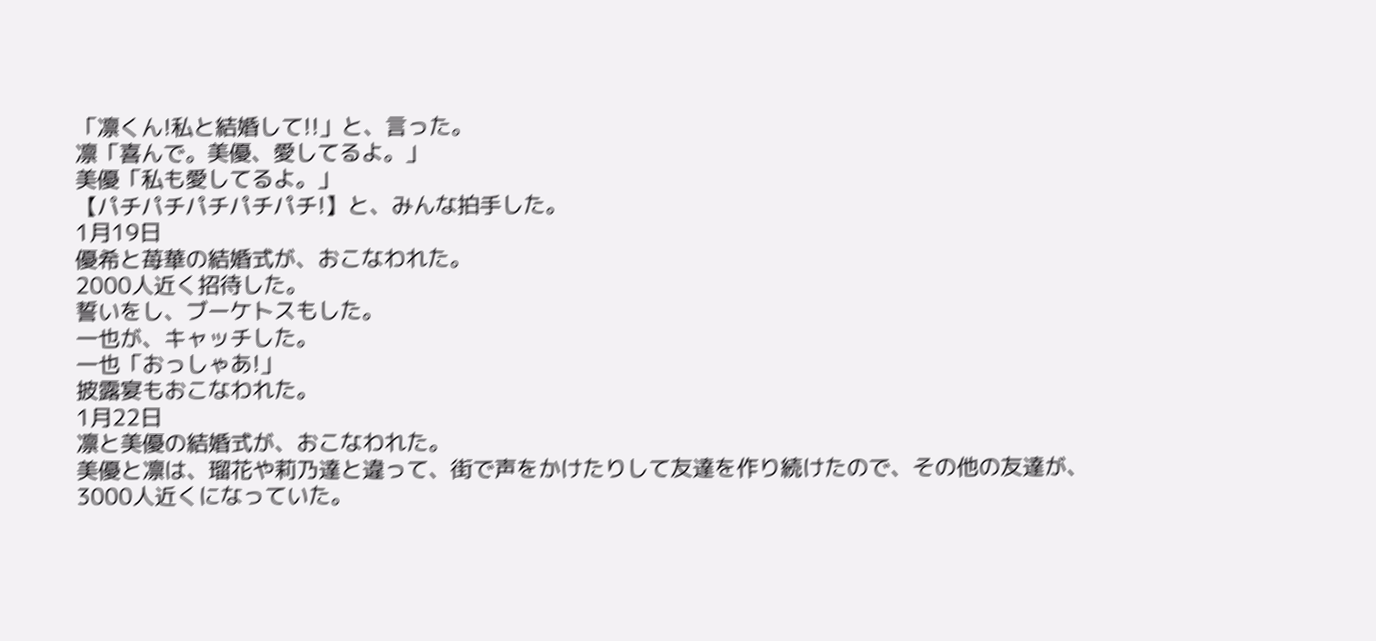「凛くん!私と結婚して!!」と、言った。
凛「喜んで。美優、愛してるよ。」
美優「私も愛してるよ。」
【パチパチパチパチパチ!】と、みんな拍手した。
1月19日
優希と苺華の結婚式が、おこなわれた。
2000人近く招待した。
誓いをし、ブーケトスもした。
一也が、キャッチした。
一也「おっしゃあ!」
披露宴もおこなわれた。
1月22日
凛と美優の結婚式が、おこなわれた。
美優と凛は、瑠花や莉乃達と違って、街で声をかけたりして友達を作り続けたので、その他の友達が、3000人近くになっていた。